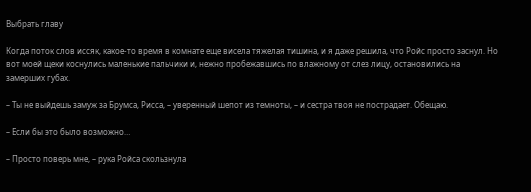Выбрать главу

Когда поток слов иссяк, какое-то время в комнате еще висела тяжелая тишина, и я даже решила, что Ройс просто заснул. Но вот моей щеки коснулись маленькие пальчики и, нежно пробежавшись по влажному от слез лицу, остановились на замерших губах.

– Ты не выйдешь замуж за Брумса, Рисса, – уверенный шепот из темноты, – и сестра твоя не пострадает. Обещаю.

– Если бы это было возможно…

– Просто поверь мне, – рука Ройса скользнула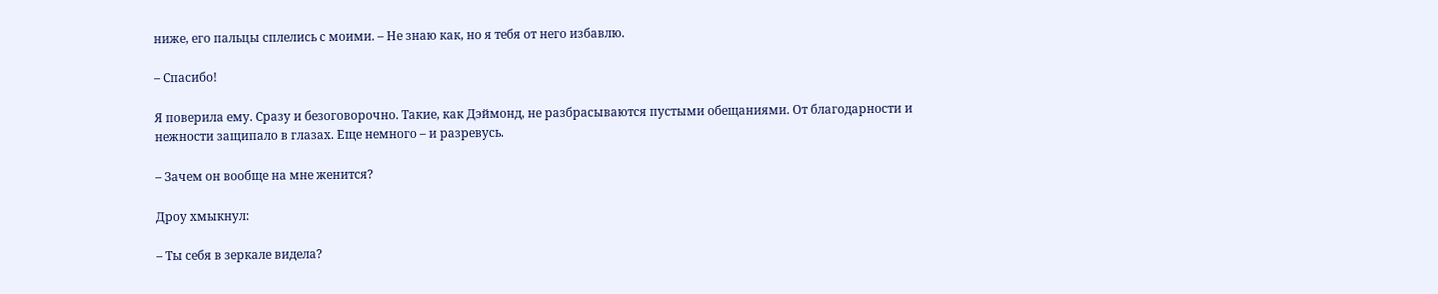ниже, его пальцы сплелись с моими. – Не знаю как, но я тебя от него избавлю.

– Спасибо!

Я поверила ему. Сразу и безоговорочно. Такие, как Дэймонд, не разбрасываются пустыми обещаниями. От благодарности и нежности защипало в глазах. Еще немного – и разревусь.

– Зачем он вообще на мне женится?

Дроу хмыкнул:

– Ты себя в зеркале видела?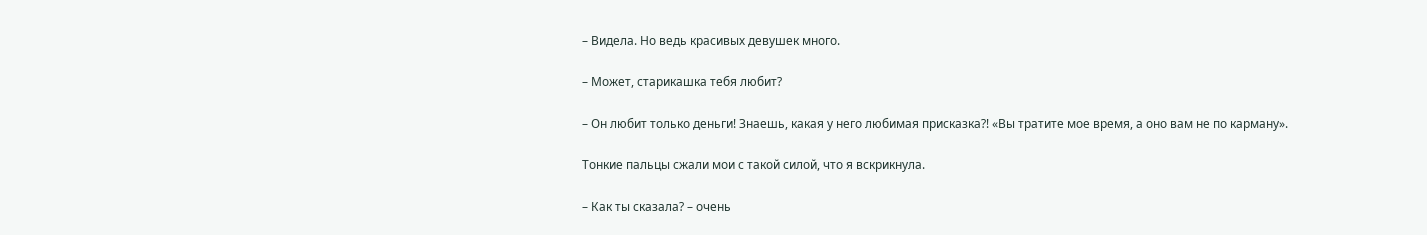– Видела. Но ведь красивых девушек много.

– Может, старикашка тебя любит?

– Он любит только деньги! Знаешь, какая у него любимая присказка?! «Вы тратите мое время, а оно вам не по карману».

Тонкие пальцы сжали мои с такой силой, что я вскрикнула.

– Как ты сказала? – очень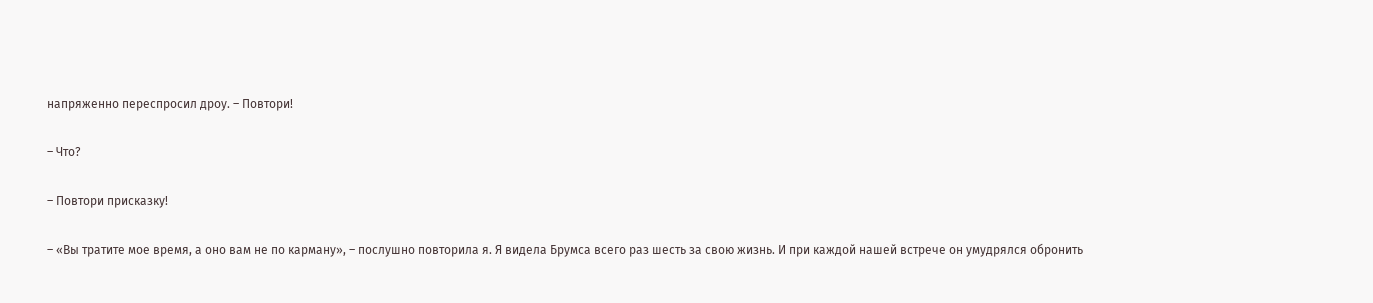напряженно переспросил дроу. – Повтори!

– Что?

– Повтори присказку!

– «Вы тратите мое время, а оно вам не по карману», – послушно повторила я. Я видела Брумса всего раз шесть за свою жизнь. И при каждой нашей встрече он умудрялся обронить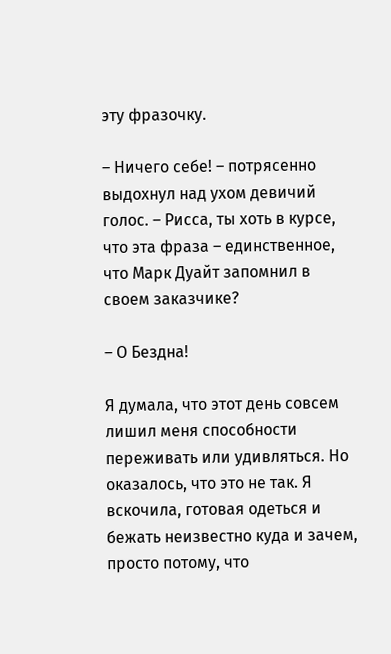эту фразочку.

– Ничего себе! – потрясенно выдохнул над ухом девичий голос. – Рисса, ты хоть в курсе, что эта фраза – единственное, что Марк Дуайт запомнил в своем заказчике?

– О Бездна!

Я думала, что этот день совсем лишил меня способности переживать или удивляться. Но оказалось, что это не так. Я вскочила, готовая одеться и бежать неизвестно куда и зачем, просто потому, что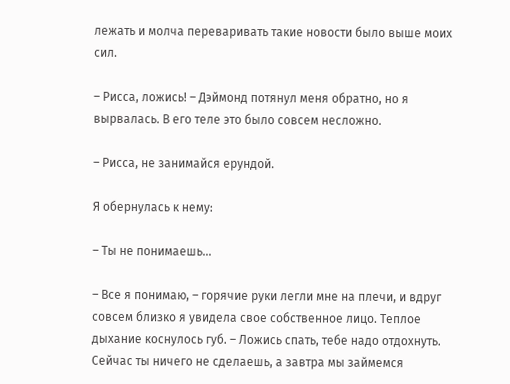лежать и молча переваривать такие новости было выше моих сил.

– Рисса, ложись! – Дэймонд потянул меня обратно, но я вырвалась. В его теле это было совсем несложно.

– Рисса, не занимайся ерундой.

Я обернулась к нему:

– Ты не понимаешь…

– Все я понимаю, – горячие руки легли мне на плечи, и вдруг совсем близко я увидела свое собственное лицо. Теплое дыхание коснулось губ. – Ложись спать, тебе надо отдохнуть. Сейчас ты ничего не сделаешь, а завтра мы займемся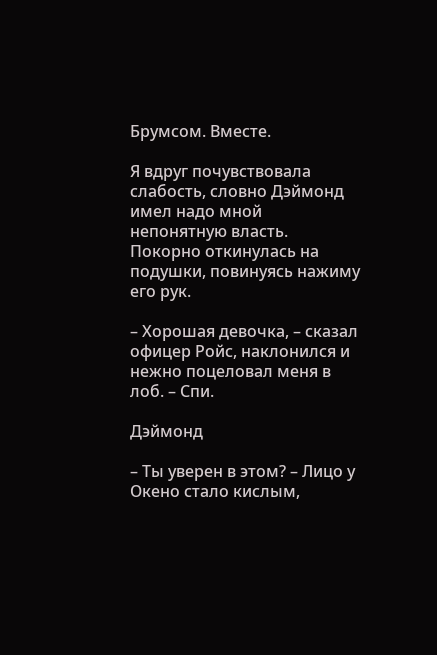Брумсом. Вместе.

Я вдруг почувствовала слабость, словно Дэймонд имел надо мной непонятную власть. Покорно откинулась на подушки, повинуясь нажиму его рук.

– Хорошая девочка, – сказал офицер Ройс, наклонился и нежно поцеловал меня в лоб. – Спи.

Дэймонд

– Ты уверен в этом? – Лицо у Окено стало кислым,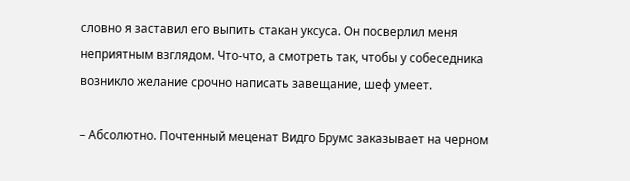словно я заставил его выпить стакан уксуса. Он посверлил меня неприятным взглядом. Что-что, а смотреть так, чтобы у собеседника возникло желание срочно написать завещание, шеф умеет.

– Абсолютно. Почтенный меценат Видго Брумс заказывает на черном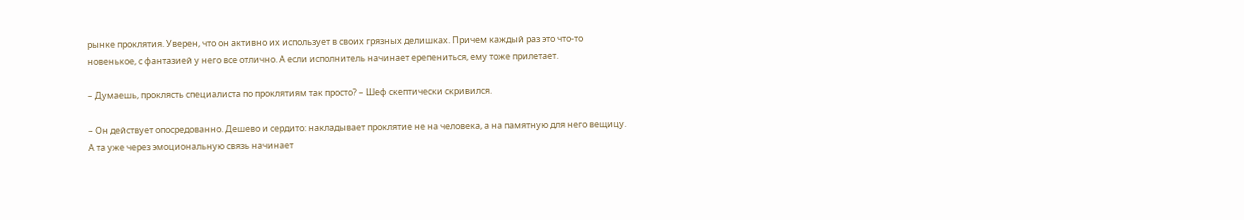рынке проклятия. Уверен, что он активно их использует в своих грязных делишках. Причем каждый раз это что-то новенькое, с фантазией у него все отлично. А если исполнитель начинает ерепениться, ему тоже прилетает.

– Думаешь, проклясть специалиста по проклятиям так просто? – Шеф скептически скривился.

– Он действует опосредованно. Дешево и сердито: накладывает проклятие не на человека, а на памятную для него вещицу. А та уже через эмоциональную связь начинает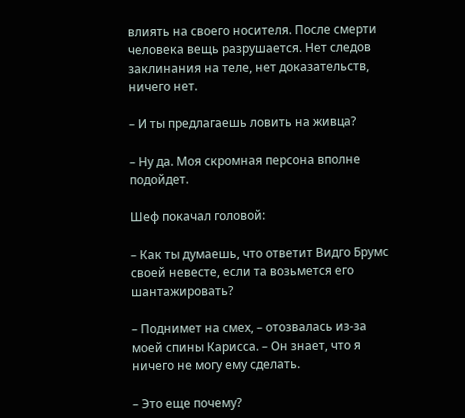влиять на своего носителя. После смерти человека вещь разрушается. Нет следов заклинания на теле, нет доказательств, ничего нет.

– И ты предлагаешь ловить на живца?

– Ну да. Моя скромная персона вполне подойдет.

Шеф покачал головой:

– Как ты думаешь, что ответит Видго Брумс своей невесте, если та возьмется его шантажировать?

– Поднимет на смех, – отозвалась из-за моей спины Карисса. – Он знает, что я ничего не могу ему сделать.

– Это еще почему?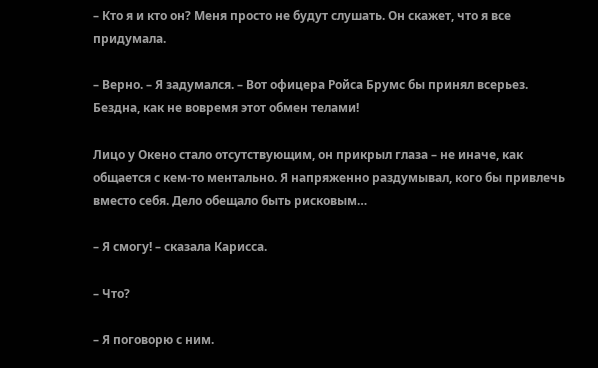– Кто я и кто он? Меня просто не будут слушать. Он скажет, что я все придумала.

– Верно. – Я задумался. – Вот офицера Ройса Брумс бы принял всерьез. Бездна, как не вовремя этот обмен телами!

Лицо у Окено стало отсутствующим, он прикрыл глаза – не иначе, как общается с кем-то ментально. Я напряженно раздумывал, кого бы привлечь вместо себя. Дело обещало быть рисковым…

– Я смогу! – сказала Карисса.

– Что?

– Я поговорю с ним.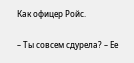Как офицер Ройс.

– Ты совсем сдурела? – Ее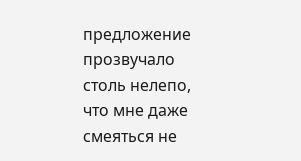предложение прозвучало столь нелепо, что мне даже смеяться не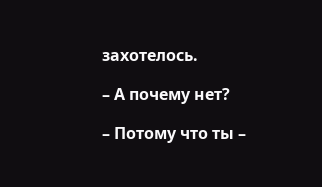захотелось.

– А почему нет?

– Потому что ты –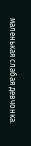маленькая слабая девчонка.